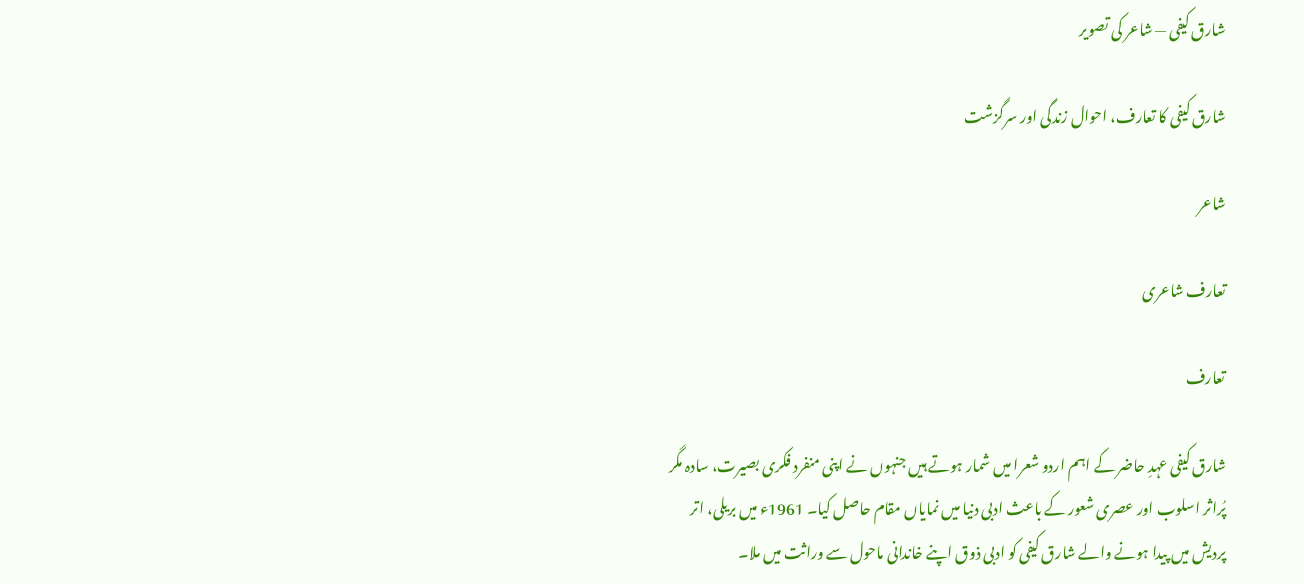شارق کیفی — شاعر کی تصویر

شارق کیفی کا تعارف، احوال زندگی اور سرگزشت

شاعر

تعارف شاعری

تعارف

شارق کیفی عہدِ حاضر کے اہم اردو شعرا میں شمار ہوتے ہیں جنہوں نے اپنی منفرد فکری بصیرت، سادہ مگر پُراثر اسلوب اور عصری شعور کے باعث ادبی دنیا میں نمایاں مقام حاصل کیا۔ 1961ء میں بریلی، اتر پردیش میں پیدا ہونے والے شارق کیفی کو ادبی ذوق اپنے خاندانی ماحول سے وراثت میں ملا۔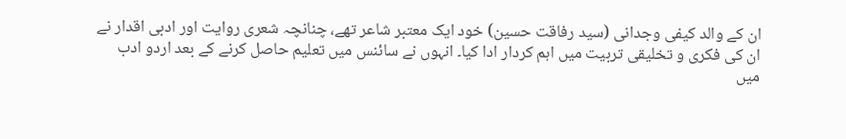ان کے والد کیفی وجدانی (سید رفاقت حسین) خود ایک معتبر شاعر تھے، چنانچہ شعری روایت اور ادبی اقدار نے ان کی فکری و تخلیقی تربیت میں اہم کردار ادا کیا۔ انہوں نے سائنس میں تعلیم حاصل کرنے کے بعد اردو ادب میں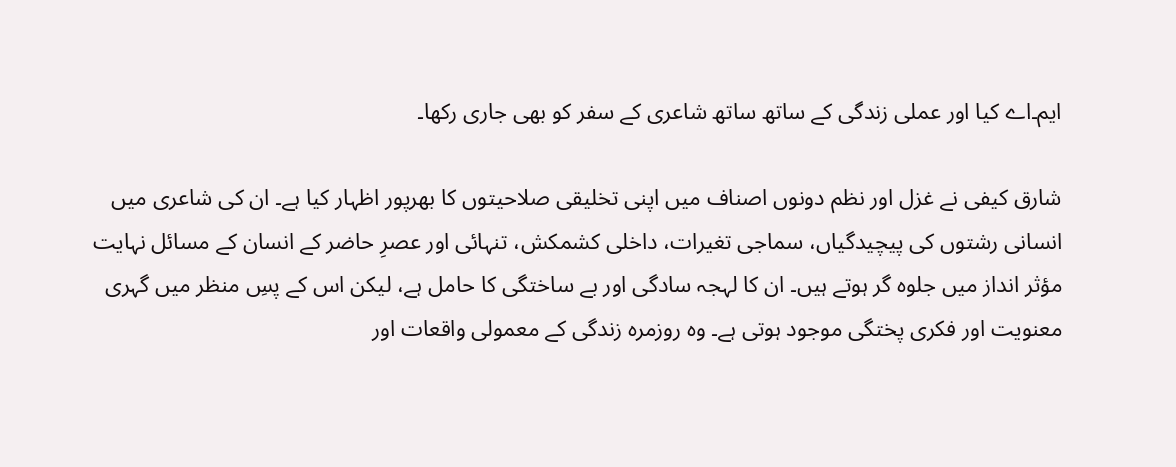ایم۔اے کیا اور عملی زندگی کے ساتھ ساتھ شاعری کے سفر کو بھی جاری رکھا۔

شارق کیفی نے غزل اور نظم دونوں اصناف میں اپنی تخلیقی صلاحیتوں کا بھرپور اظہار کیا ہے۔ ان کی شاعری میں انسانی رشتوں کی پیچیدگیاں، سماجی تغیرات، داخلی کشمکش، تنہائی اور عصرِ حاضر کے انسان کے مسائل نہایت مؤثر انداز میں جلوہ گر ہوتے ہیں۔ ان کا لہجہ سادگی اور بے ساختگی کا حامل ہے، لیکن اس کے پسِ منظر میں گہری معنویت اور فکری پختگی موجود ہوتی ہے۔ وہ روزمرہ زندگی کے معمولی واقعات اور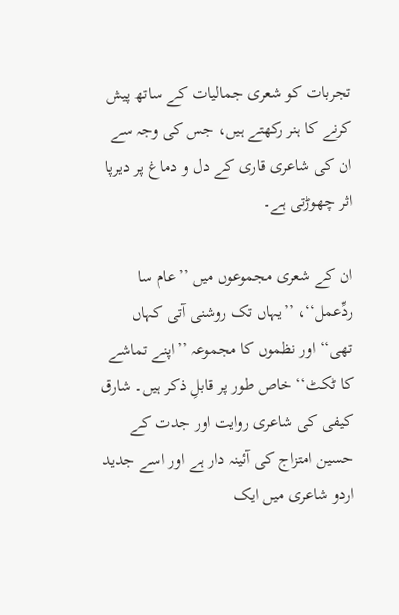تجربات کو شعری جمالیات کے ساتھ پیش کرنے کا ہنر رکھتے ہیں، جس کی وجہ سے ان کی شاعری قاری کے دل و دماغ پر دیرپا اثر چھوڑتی ہے۔

ان کے شعری مجموعوں میں ’’عام سا ردِّعمل‘‘، ’’یہاں تک روشنی آتی کہاں تھی‘‘ اور نظموں کا مجموعہ ’’اپنے تماشے کا ٹکٹ‘‘ خاص طور پر قابلِ ذکر ہیں۔ شارق کیفی کی شاعری روایت اور جدت کے حسین امتزاج کی آئینہ دار ہے اور اسے جدید اردو شاعری میں ایک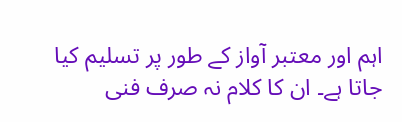اہم اور معتبر آواز کے طور پر تسلیم کیا جاتا ہے۔ ان کا کلام نہ صرف فنی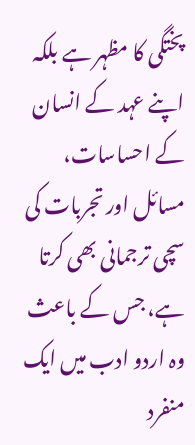پختگی کا مظہر ہے بلکہ اپنے عہد کے انسان کے احساسات، مسائل اور تجربات کی سچی ترجمانی بھی کرتا ہے، جس کے باعث وہ اردو ادب میں ایک منفرد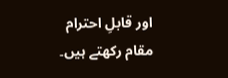اور قابلِ احترام مقام رکھتے ہیں۔